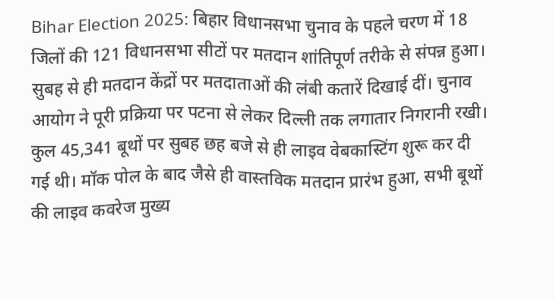Bihar Election 2025: बिहार विधानसभा चुनाव के पहले चरण में 18 जिलों की 121 विधानसभा सीटों पर मतदान शांतिपूर्ण तरीके से संपन्न हुआ। सुबह से ही मतदान केंद्रों पर मतदाताओं की लंबी कतारें दिखाई दीं। चुनाव आयोग ने पूरी प्रक्रिया पर पटना से लेकर दिल्ली तक लगातार निगरानी रखी। कुल 45,341 बूथों पर सुबह छह बजे से ही लाइव वेबकास्टिंग शुरू कर दी गई थी। मॉक पोल के बाद जैसे ही वास्तविक मतदान प्रारंभ हुआ, सभी बूथों की लाइव कवरेज मुख्य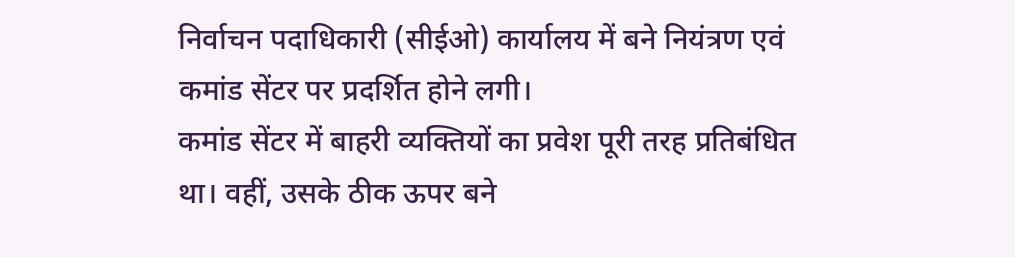निर्वाचन पदाधिकारी (सीईओ) कार्यालय में बने नियंत्रण एवं कमांड सेंटर पर प्रदर्शित होने लगी।
कमांड सेंटर में बाहरी व्यक्तियों का प्रवेश पूरी तरह प्रतिबंधित था। वहीं, उसके ठीक ऊपर बने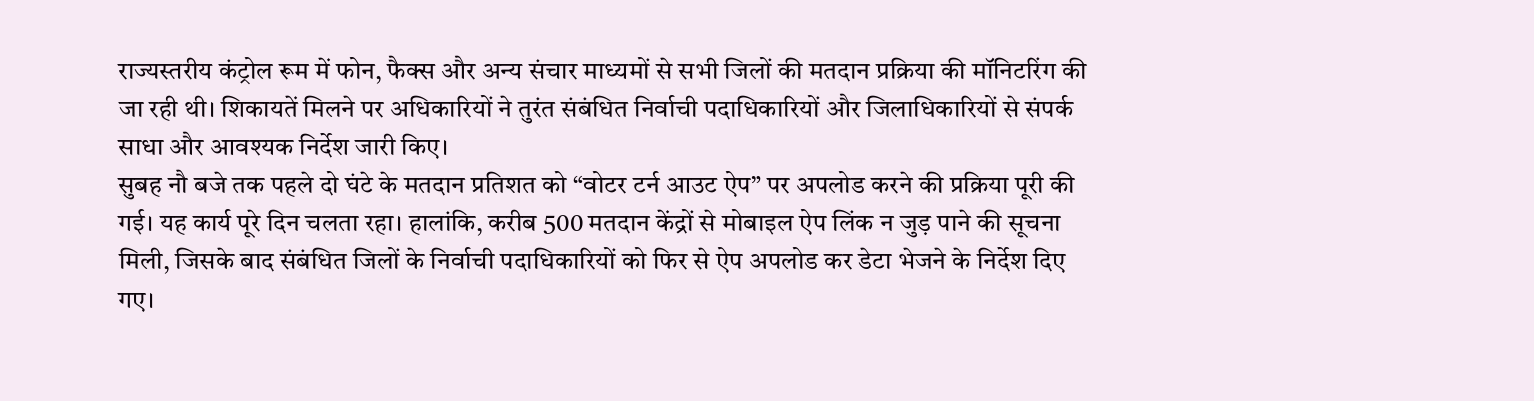राज्यस्तरीय कंट्रोल रूम में फोन, फैक्स और अन्य संचार माध्यमों से सभी जिलों की मतदान प्रक्रिया की मॉनिटरिंग की जा रही थी। शिकायतें मिलने पर अधिकारियों ने तुरंत संबंधित निर्वाची पदाधिकारियों और जिलाधिकारियों से संपर्क साधा और आवश्यक निर्देश जारी किए।
सुबह नौ बजे तक पहले दो घंटे के मतदान प्रतिशत को “वोटर टर्न आउट ऐप” पर अपलोड करने की प्रक्रिया पूरी की गई। यह कार्य पूरे दिन चलता रहा। हालांकि, करीब 500 मतदान केंद्रों से मोबाइल ऐप लिंक न जुड़ पाने की सूचना मिली, जिसके बाद संबंधित जिलों के निर्वाची पदाधिकारियों को फिर से ऐप अपलोड कर डेटा भेजने के निर्देश दिए गए।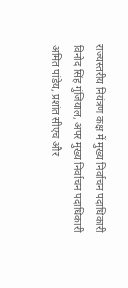राज्यस्तरीय नियंत्रण कक्ष में मुख्य निर्वाचन पदाधिकारी विनोद सिंह गुंजियाल, अपर मुख्य निर्वाचन पदाधिकारी अमित पांडेय, प्रशांत सीएच और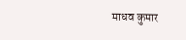माधव कुमार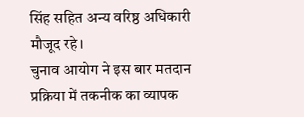सिंह सहित अन्य वरिष्ठ अधिकारी मौजूद रहे।
चुनाव आयोग ने इस बार मतदान प्रक्रिया में तकनीक का व्यापक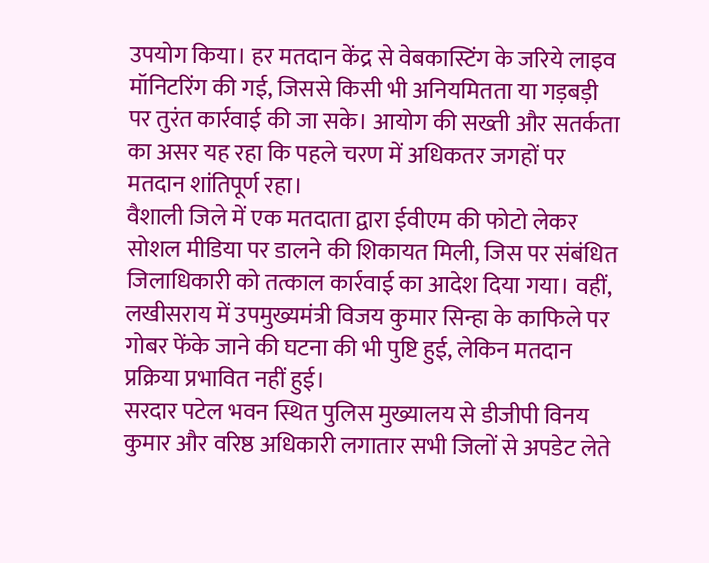उपयोग किया। हर मतदान केंद्र से वेबकास्टिंग के जरिये लाइव मॉनिटरिंग की गई, जिससे किसी भी अनियमितता या गड़बड़ी पर तुरंत कार्रवाई की जा सके। आयोग की सख्ती और सतर्कता का असर यह रहा कि पहले चरण में अधिकतर जगहों पर मतदान शांतिपूर्ण रहा।
वैशाली जिले में एक मतदाता द्वारा ईवीएम की फोटो लेकर सोशल मीडिया पर डालने की शिकायत मिली, जिस पर संबंधित जिलाधिकारी को तत्काल कार्रवाई का आदेश दिया गया। वहीं, लखीसराय में उपमुख्यमंत्री विजय कुमार सिन्हा के काफिले पर गोबर फेंके जाने की घटना की भी पुष्टि हुई, लेकिन मतदान प्रक्रिया प्रभावित नहीं हुई।
सरदार पटेल भवन स्थित पुलिस मुख्यालय से डीजीपी विनय कुमार और वरिष्ठ अधिकारी लगातार सभी जिलों से अपडेट लेते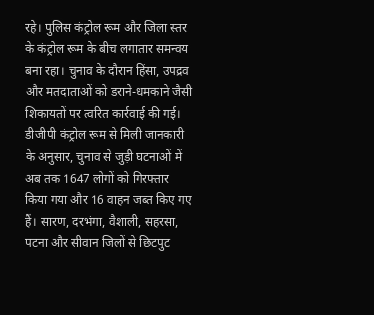रहे। पुलिस कंट्रोल रूम और जिला स्तर के कंट्रोल रूम के बीच लगातार समन्वय बना रहा। चुनाव के दौरान हिंसा, उपद्रव और मतदाताओं को डराने-धमकाने जैसी शिकायतों पर त्वरित कार्रवाई की गई।
डीजीपी कंट्रोल रूम से मिली जानकारी के अनुसार, चुनाव से जुड़ी घटनाओं में अब तक 1647 लोगों को गिरफ्तार किया गया और 16 वाहन जब्त किए गए हैं। सारण, दरभंगा, वैशाली, सहरसा, पटना और सीवान जिलों से छिटपुट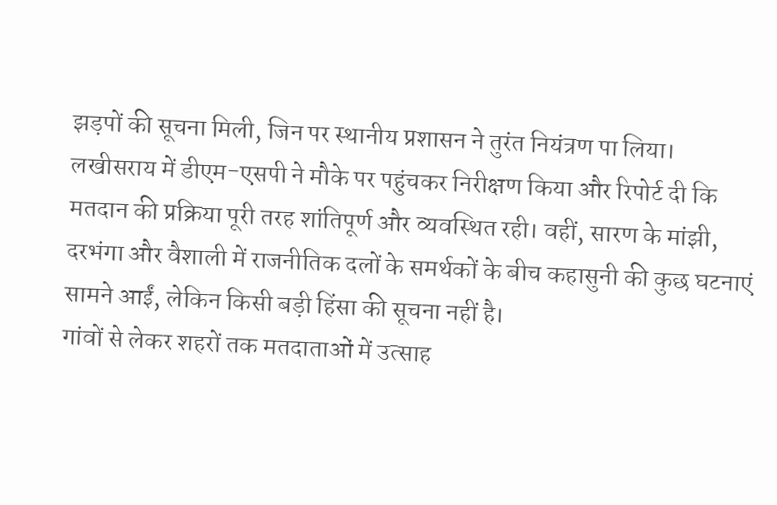झड़पों की सूचना मिली, जिन पर स्थानीय प्रशासन ने तुरंत नियंत्रण पा लिया।
लखीसराय में डीएम-एसपी ने मौके पर पहुंचकर निरीक्षण किया और रिपोर्ट दी कि मतदान की प्रक्रिया पूरी तरह शांतिपूर्ण और व्यवस्थित रही। वहीं, सारण के मांझी, दरभंगा और वैशाली में राजनीतिक दलों के समर्थकों के बीच कहासुनी की कुछ घटनाएं सामने आईं, लेकिन किसी बड़ी हिंसा की सूचना नहीं है।
गांवों से लेकर शहरों तक मतदाताओं में उत्साह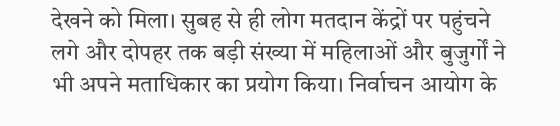देखने को मिला। सुबह से ही लोग मतदान केंद्रों पर पहुंचने लगे और दोपहर तक बड़ी संख्या में महिलाओं और बुजुर्गों ने भी अपने मताधिकार का प्रयोग किया। निर्वाचन आयोग के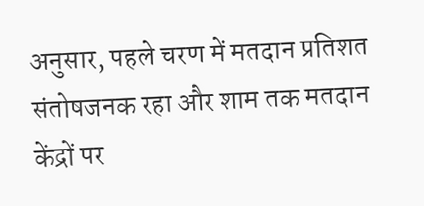अनुसार, पहले चरण में मतदान प्रतिशत संतोषजनक रहा और शाम तक मतदान केंद्रों पर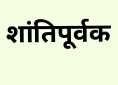शांतिपूर्वक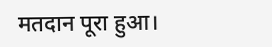मतदान पूरा हुआ।